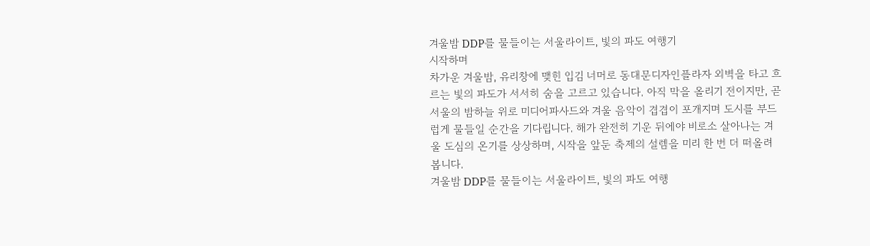겨울밤 DDP를 물들이는 서울라이트, 빛의 파도 여행기
시작하며
차가운 겨울밤, 유리창에 맺힌 입김 너머로 동대문디자인플라자 외벽을 타고 흐르는 빛의 파도가 서서히 숨을 고르고 있습니다. 아직 막을 올리기 전이지만, 곧 서울의 밤하늘 위로 미디어파사드와 겨울 음악이 겹겹이 포개지며 도시를 부드럽게 물들일 순간을 기다립니다. 해가 완전히 기운 뒤에야 비로소 살아나는 겨울 도심의 온기를 상상하며, 시작을 앞둔 축제의 설렘을 미리 한 번 더 떠올려 봅니다.
겨울밤 DDP를 물들이는 서울라이트, 빛의 파도 여행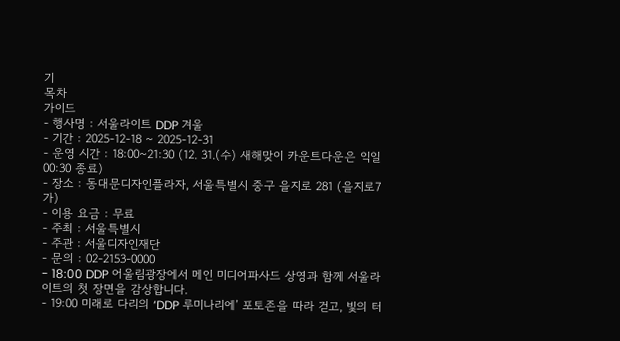기
목차
가이드
- 행사명 : 서울라이트 DDP 겨울
- 기간 : 2025-12-18 ~ 2025-12-31
- 운영 시간 : 18:00~21:30 (12. 31.(수) 새해맞이 카운트다운은 익일 00:30 종료)
- 장소 : 동대문디자인플라자, 서울특별시 중구 을지로 281 (을지로7가)
- 이용 요금 : 무료
- 주최 : 서울특별시
- 주관 : 서울디자인재단
- 문의 : 02-2153-0000
- 18:00 DDP 어울림광장에서 메인 미디어파사드 상영과 함께 서울라이트의 첫 장면을 감상합니다.
- 19:00 미래로 다리의 ‘DDP 루미나리에’ 포토존을 따라 걷고, 빛의 터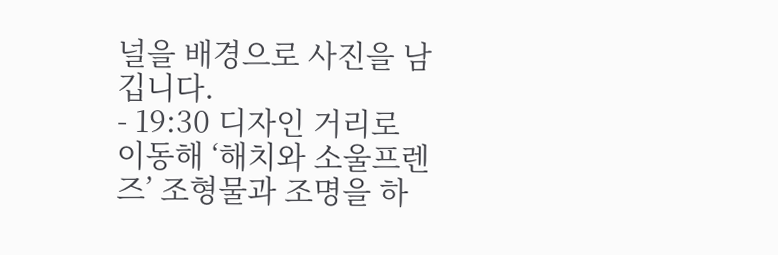널을 배경으로 사진을 남깁니다.
- 19:30 디자인 거리로 이동해 ‘해치와 소울프렌즈’ 조형물과 조명을 하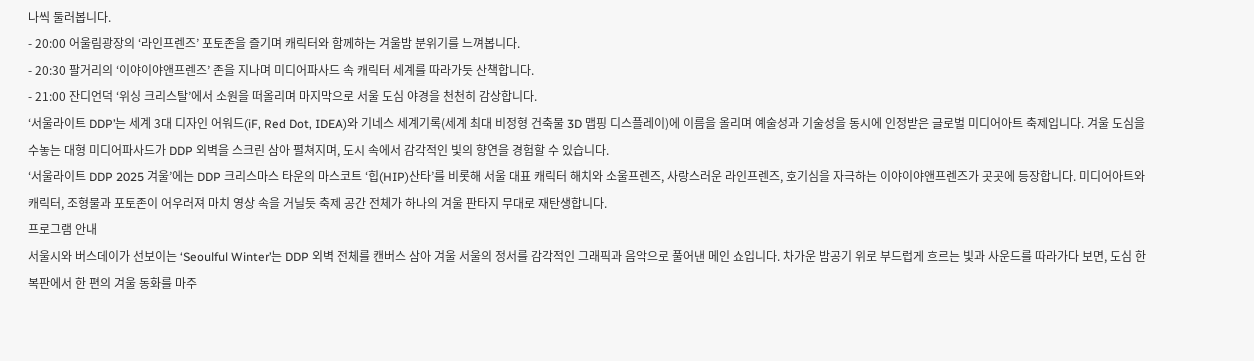나씩 둘러봅니다.
- 20:00 어울림광장의 ‘라인프렌즈’ 포토존을 즐기며 캐릭터와 함께하는 겨울밤 분위기를 느껴봅니다.
- 20:30 팔거리의 ‘이야이야앤프렌즈’ 존을 지나며 미디어파사드 속 캐릭터 세계를 따라가듯 산책합니다.
- 21:00 잔디언덕 ‘위싱 크리스탈’에서 소원을 떠올리며 마지막으로 서울 도심 야경을 천천히 감상합니다.
‘서울라이트 DDP’는 세계 3대 디자인 어워드(iF, Red Dot, IDEA)와 기네스 세계기록(세계 최대 비정형 건축물 3D 맵핑 디스플레이)에 이름을 올리며 예술성과 기술성을 동시에 인정받은 글로벌 미디어아트 축제입니다. 겨울 도심을 수놓는 대형 미디어파사드가 DDP 외벽을 스크린 삼아 펼쳐지며, 도시 속에서 감각적인 빛의 향연을 경험할 수 있습니다.
‘서울라이트 DDP 2025 겨울’에는 DDP 크리스마스 타운의 마스코트 ‘힙(HIP)산타’를 비롯해 서울 대표 캐릭터 해치와 소울프렌즈, 사랑스러운 라인프렌즈, 호기심을 자극하는 이야이야앤프렌즈가 곳곳에 등장합니다. 미디어아트와 캐릭터, 조형물과 포토존이 어우러져 마치 영상 속을 거닐듯 축제 공간 전체가 하나의 겨울 판타지 무대로 재탄생합니다.
프로그램 안내
서울시와 버스데이가 선보이는 ‘Seoulful Winter’는 DDP 외벽 전체를 캔버스 삼아 겨울 서울의 정서를 감각적인 그래픽과 음악으로 풀어낸 메인 쇼입니다. 차가운 밤공기 위로 부드럽게 흐르는 빛과 사운드를 따라가다 보면, 도심 한복판에서 한 편의 겨울 동화를 마주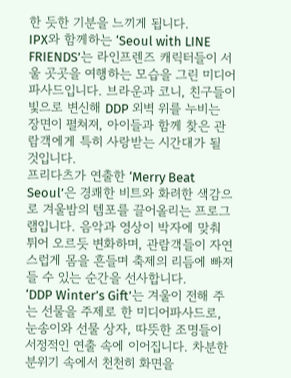한 듯한 기분을 느끼게 됩니다.
IPX와 함께하는 ‘Seoul with LINE FRIENDS’는 라인프렌즈 캐릭터들이 서울 곳곳을 여행하는 모습을 그린 미디어파사드입니다. 브라운과 코니, 친구들이 빛으로 변신해 DDP 외벽 위를 누비는 장면이 펼쳐져, 아이들과 함께 찾은 관람객에게 특히 사랑받는 시간대가 될 것입니다.
프리다츠가 연출한 ‘Merry Beat Seoul’은 경쾌한 비트와 화려한 색감으로 겨울밤의 템포를 끌어올리는 프로그램입니다. 음악과 영상이 박자에 맞춰 튀어 오르듯 변화하며, 관람객들이 자연스럽게 몸을 흔들며 축제의 리듬에 빠져들 수 있는 순간을 선사합니다.
‘DDP Winter’s Gift’는 겨울이 전해 주는 선물을 주제로 한 미디어파사드로, 눈송이와 선물 상자, 따뜻한 조명들이 서정적인 연출 속에 이어집니다. 차분한 분위기 속에서 천천히 화면을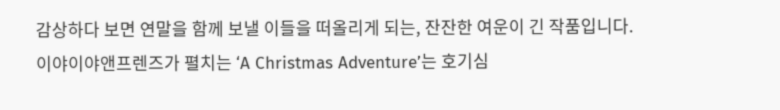감상하다 보면 연말을 함께 보낼 이들을 떠올리게 되는, 잔잔한 여운이 긴 작품입니다.
이야이야앤프렌즈가 펼치는 ‘A Christmas Adventure’는 호기심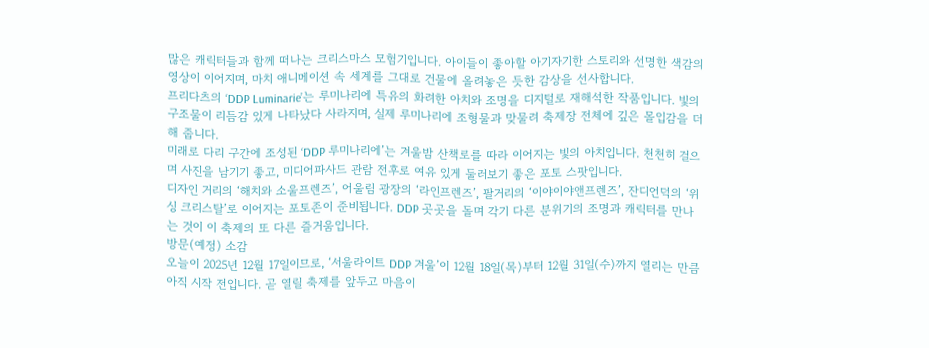많은 캐릭터들과 함께 떠나는 크리스마스 모험기입니다. 아이들이 좋아할 아기자기한 스토리와 선명한 색감의 영상이 이어지며, 마치 애니메이션 속 세계를 그대로 건물에 올려놓은 듯한 감상을 선사합니다.
프리다츠의 ‘DDP Luminarie’는 루미나리에 특유의 화려한 아치와 조명을 디지털로 재해석한 작품입니다. 빛의 구조물이 리듬감 있게 나타났다 사라지며, 실제 루미나리에 조형물과 맞물려 축제장 전체에 깊은 몰입감을 더해 줍니다.
미래로 다리 구간에 조성된 ‘DDP 루미나리에’는 겨울밤 산책로를 따라 이어지는 빛의 아치입니다. 천천히 걸으며 사진을 남기기 좋고, 미디어파사드 관람 전후로 여유 있게 둘러보기 좋은 포토 스팟입니다.
디자인 거리의 ‘해치와 소울프렌즈’, 어울림 광장의 ‘라인프렌즈’, 팔거리의 ‘이야이야앤프렌즈’, 잔디언덕의 ‘위싱 크리스탈’로 이어지는 포토존이 준비됩니다. DDP 곳곳을 돌며 각기 다른 분위기의 조명과 캐릭터를 만나는 것이 이 축제의 또 다른 즐거움입니다.
방문(예정) 소감
오늘이 2025년 12월 17일이므로, ‘서울라이트 DDP 겨울’이 12월 18일(목)부터 12월 31일(수)까지 열리는 만큼 아직 시작 전입니다. 곧 열릴 축제를 앞두고 마음이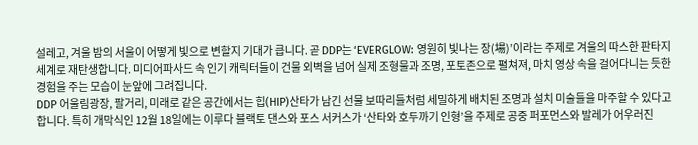설레고, 겨울 밤의 서울이 어떻게 빛으로 변할지 기대가 큽니다. 곧 DDP는 ‘EVERGLOW: 영원히 빛나는 장(場)’이라는 주제로 겨울의 따스한 판타지 세계로 재탄생합니다. 미디어파사드 속 인기 캐릭터들이 건물 외벽을 넘어 실제 조형물과 조명, 포토존으로 펼쳐져, 마치 영상 속을 걸어다니는 듯한 경험을 주는 모습이 눈앞에 그려집니다.
DDP 어울림광장, 팔거리, 미래로 같은 공간에서는 힙(HIP)산타가 남긴 선물 보따리들처럼 세밀하게 배치된 조명과 설치 미술들을 마주할 수 있다고 합니다. 특히 개막식인 12월 18일에는 이루다 블랙토 댄스와 포스 서커스가 ‘산타와 호두까기 인형’을 주제로 공중 퍼포먼스와 발레가 어우러진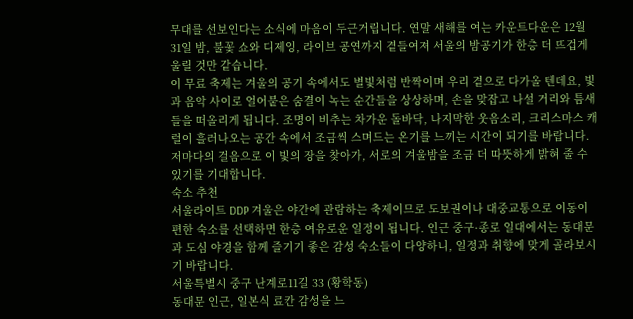무대를 선보인다는 소식에 마음이 두근거립니다. 연말 새해를 여는 카운트다운은 12월 31일 밤, 불꽃 쇼와 디제잉, 라이브 공연까지 곁들여져 서울의 밤공기가 한층 더 뜨겁게 울릴 것만 같습니다.
이 무료 축제는 겨울의 공기 속에서도 별빛처럼 반짝이며 우리 곁으로 다가올 텐데요, 빛과 음악 사이로 얼어붙은 숨결이 녹는 순간들을 상상하며, 손을 맞잡고 나설 거리와 틈새들을 떠올리게 됩니다. 조명이 비추는 차가운 돌바닥, 나지막한 웃음소리, 크리스마스 캐럴이 흘러나오는 공간 속에서 조금씩 스며드는 온기를 느끼는 시간이 되기를 바랍니다. 저마다의 걸음으로 이 빛의 장을 찾아가, 서로의 겨울밤을 조금 더 따뜻하게 밝혀 줄 수 있기를 기대합니다.
숙소 추천
서울라이트 DDP 겨울은 야간에 관람하는 축제이므로 도보권이나 대중교통으로 이동이 편한 숙소를 선택하면 한층 여유로운 일정이 됩니다. 인근 중구·종로 일대에서는 동대문과 도심 야경을 함께 즐기기 좋은 감성 숙소들이 다양하니, 일정과 취향에 맞게 골라보시기 바랍니다.
서울특별시 중구 난계로11길 33 (황학동)
동대문 인근, 일본식 료칸 감성을 느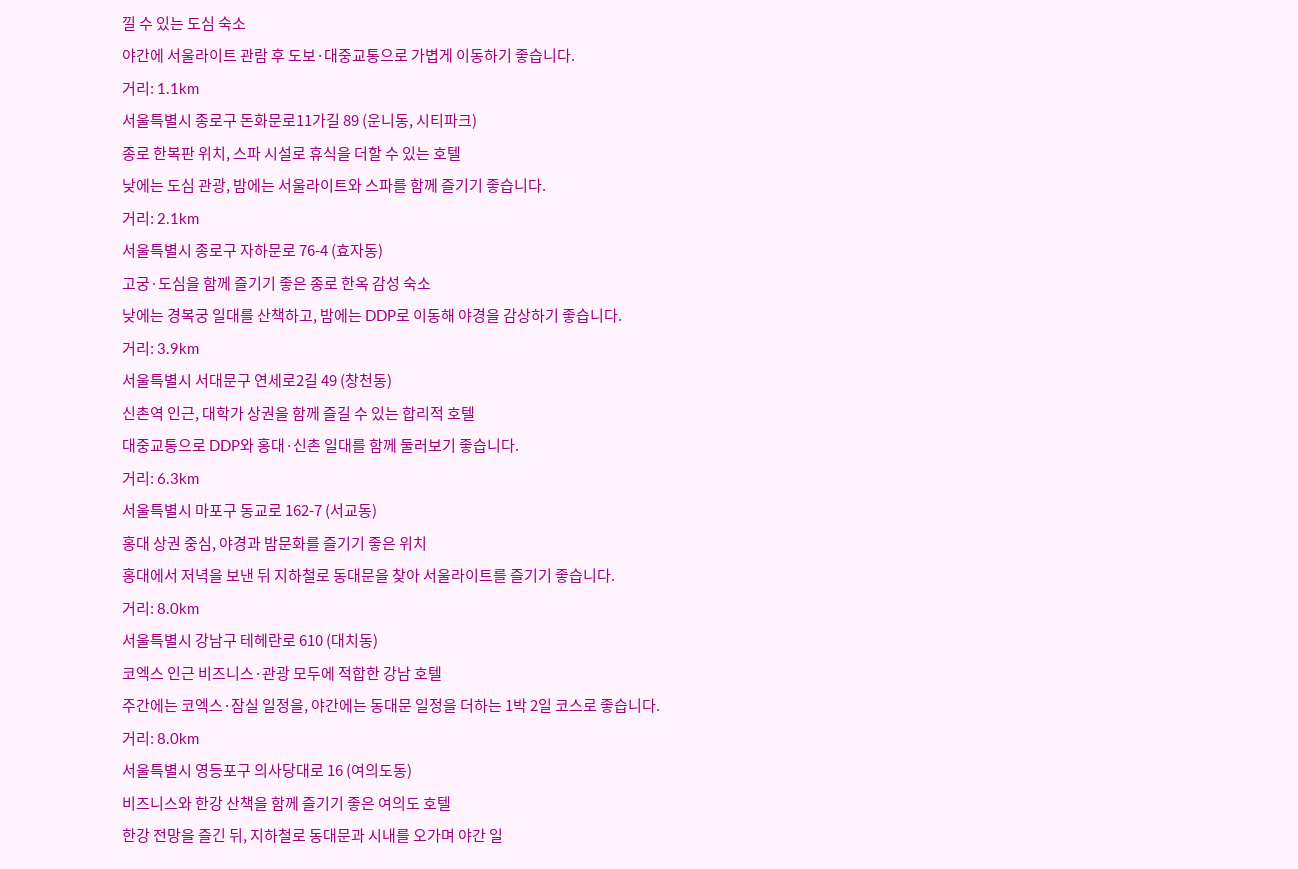낄 수 있는 도심 숙소
야간에 서울라이트 관람 후 도보·대중교통으로 가볍게 이동하기 좋습니다.
거리: 1.1km
서울특별시 종로구 돈화문로11가길 89 (운니동, 시티파크)
종로 한복판 위치, 스파 시설로 휴식을 더할 수 있는 호텔
낮에는 도심 관광, 밤에는 서울라이트와 스파를 함께 즐기기 좋습니다.
거리: 2.1km
서울특별시 종로구 자하문로 76-4 (효자동)
고궁·도심을 함께 즐기기 좋은 종로 한옥 감성 숙소
낮에는 경복궁 일대를 산책하고, 밤에는 DDP로 이동해 야경을 감상하기 좋습니다.
거리: 3.9km
서울특별시 서대문구 연세로2길 49 (창천동)
신촌역 인근, 대학가 상권을 함께 즐길 수 있는 합리적 호텔
대중교통으로 DDP와 홍대·신촌 일대를 함께 둘러보기 좋습니다.
거리: 6.3km
서울특별시 마포구 동교로 162-7 (서교동)
홍대 상권 중심, 야경과 밤문화를 즐기기 좋은 위치
홍대에서 저녁을 보낸 뒤 지하철로 동대문을 찾아 서울라이트를 즐기기 좋습니다.
거리: 8.0km
서울특별시 강남구 테헤란로 610 (대치동)
코엑스 인근 비즈니스·관광 모두에 적합한 강남 호텔
주간에는 코엑스·잠실 일정을, 야간에는 동대문 일정을 더하는 1박 2일 코스로 좋습니다.
거리: 8.0km
서울특별시 영등포구 의사당대로 16 (여의도동)
비즈니스와 한강 산책을 함께 즐기기 좋은 여의도 호텔
한강 전망을 즐긴 뒤, 지하철로 동대문과 시내를 오가며 야간 일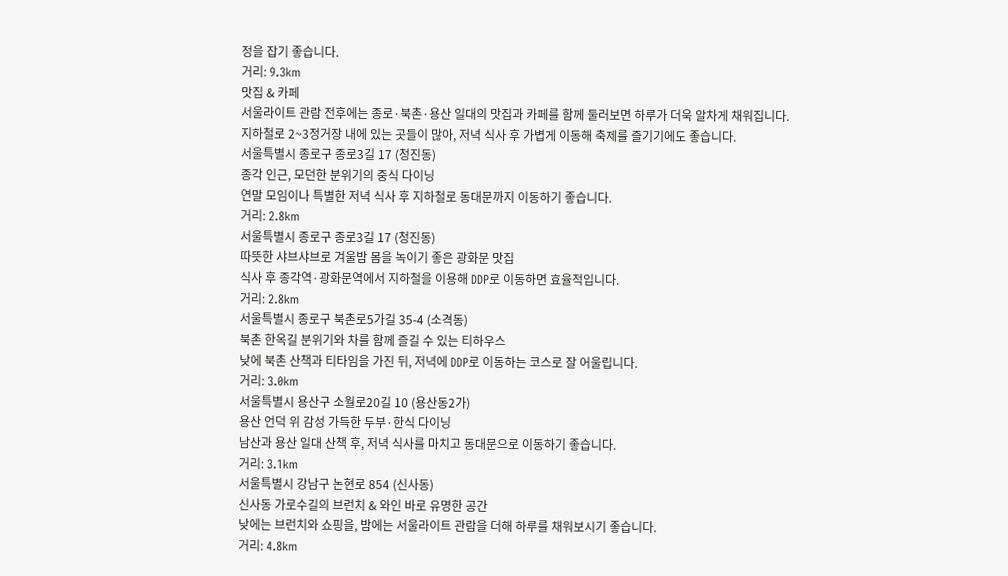정을 잡기 좋습니다.
거리: 9.3km
맛집 & 카페
서울라이트 관람 전후에는 종로·북촌·용산 일대의 맛집과 카페를 함께 둘러보면 하루가 더욱 알차게 채워집니다. 지하철로 2~3정거장 내에 있는 곳들이 많아, 저녁 식사 후 가볍게 이동해 축제를 즐기기에도 좋습니다.
서울특별시 종로구 종로3길 17 (청진동)
종각 인근, 모던한 분위기의 중식 다이닝
연말 모임이나 특별한 저녁 식사 후 지하철로 동대문까지 이동하기 좋습니다.
거리: 2.8km
서울특별시 종로구 종로3길 17 (청진동)
따뜻한 샤브샤브로 겨울밤 몸을 녹이기 좋은 광화문 맛집
식사 후 종각역·광화문역에서 지하철을 이용해 DDP로 이동하면 효율적입니다.
거리: 2.8km
서울특별시 종로구 북촌로5가길 35-4 (소격동)
북촌 한옥길 분위기와 차를 함께 즐길 수 있는 티하우스
낮에 북촌 산책과 티타임을 가진 뒤, 저녁에 DDP로 이동하는 코스로 잘 어울립니다.
거리: 3.0km
서울특별시 용산구 소월로20길 10 (용산동2가)
용산 언덕 위 감성 가득한 두부·한식 다이닝
남산과 용산 일대 산책 후, 저녁 식사를 마치고 동대문으로 이동하기 좋습니다.
거리: 3.1km
서울특별시 강남구 논현로 854 (신사동)
신사동 가로수길의 브런치 & 와인 바로 유명한 공간
낮에는 브런치와 쇼핑을, 밤에는 서울라이트 관람을 더해 하루를 채워보시기 좋습니다.
거리: 4.8km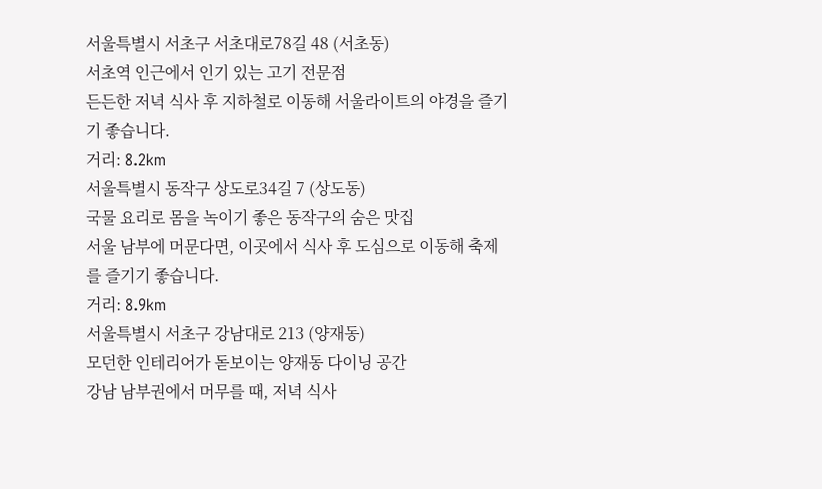서울특별시 서초구 서초대로78길 48 (서초동)
서초역 인근에서 인기 있는 고기 전문점
든든한 저녁 식사 후 지하철로 이동해 서울라이트의 야경을 즐기기 좋습니다.
거리: 8.2km
서울특별시 동작구 상도로34길 7 (상도동)
국물 요리로 몸을 녹이기 좋은 동작구의 숨은 맛집
서울 남부에 머문다면, 이곳에서 식사 후 도심으로 이동해 축제를 즐기기 좋습니다.
거리: 8.9km
서울특별시 서초구 강남대로 213 (양재동)
모던한 인테리어가 돋보이는 양재동 다이닝 공간
강남 남부권에서 머무를 때, 저녁 식사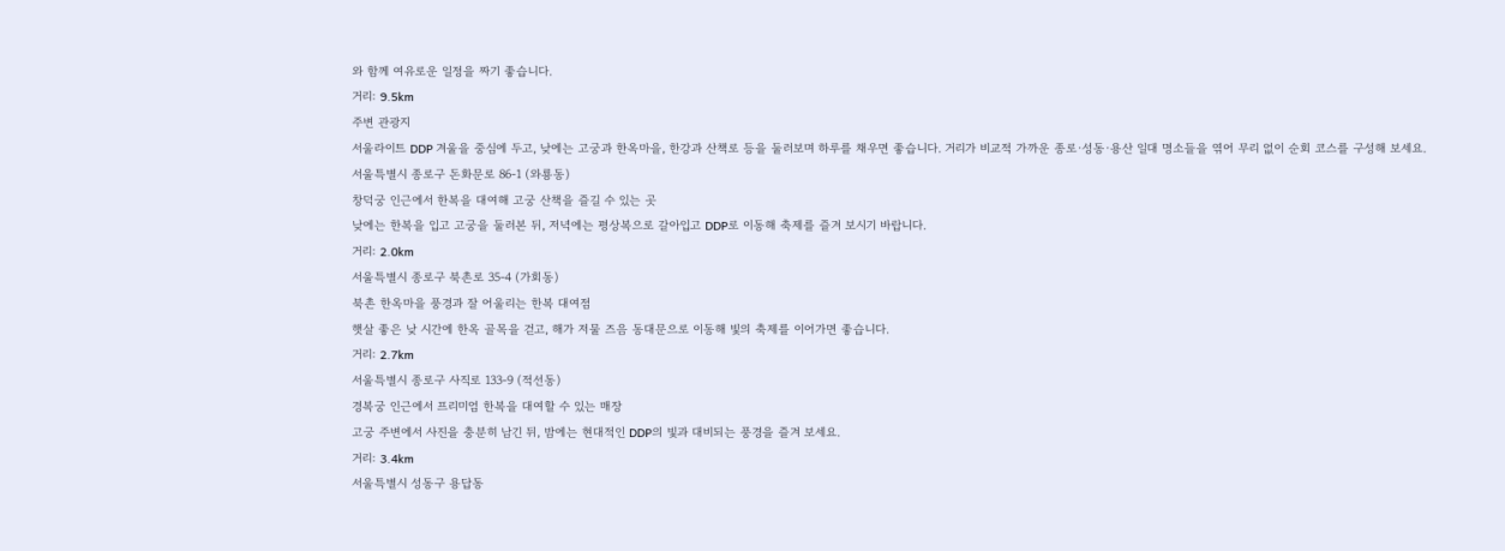와 함께 여유로운 일정을 짜기 좋습니다.
거리: 9.5km
주변 관광지
서울라이트 DDP 겨울을 중심에 두고, 낮에는 고궁과 한옥마을, 한강과 산책로 등을 둘러보며 하루를 채우면 좋습니다. 거리가 비교적 가까운 종로·성동·용산 일대 명소들을 엮어 무리 없이 순회 코스를 구성해 보세요.
서울특별시 종로구 돈화문로 86-1 (와룡동)
창덕궁 인근에서 한복을 대여해 고궁 산책을 즐길 수 있는 곳
낮에는 한복을 입고 고궁을 둘러본 뒤, 저녁에는 평상복으로 갈아입고 DDP로 이동해 축제를 즐겨 보시기 바랍니다.
거리: 2.0km
서울특별시 종로구 북촌로 35-4 (가회동)
북촌 한옥마을 풍경과 잘 어울리는 한복 대여점
햇살 좋은 낮 시간에 한옥 골목을 걷고, 해가 저물 즈음 동대문으로 이동해 빛의 축제를 이어가면 좋습니다.
거리: 2.7km
서울특별시 종로구 사직로 133-9 (적선동)
경복궁 인근에서 프리미엄 한복을 대여할 수 있는 매장
고궁 주변에서 사진을 충분히 남긴 뒤, 밤에는 현대적인 DDP의 빛과 대비되는 풍경을 즐겨 보세요.
거리: 3.4km
서울특별시 성동구 용답동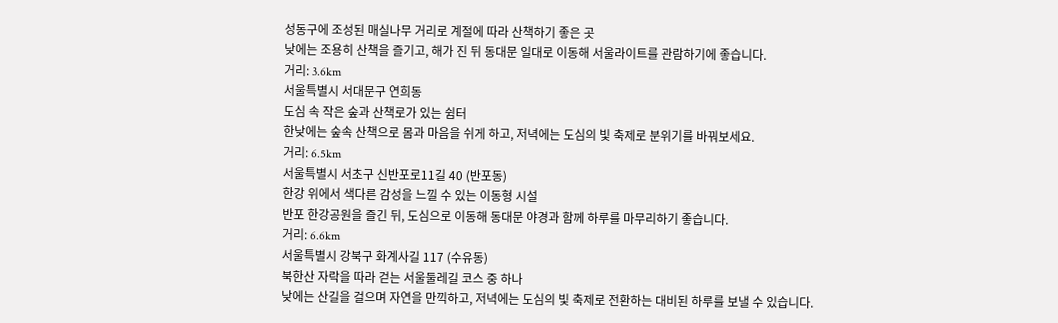성동구에 조성된 매실나무 거리로 계절에 따라 산책하기 좋은 곳
낮에는 조용히 산책을 즐기고, 해가 진 뒤 동대문 일대로 이동해 서울라이트를 관람하기에 좋습니다.
거리: 3.6km
서울특별시 서대문구 연희동
도심 속 작은 숲과 산책로가 있는 쉼터
한낮에는 숲속 산책으로 몸과 마음을 쉬게 하고, 저녁에는 도심의 빛 축제로 분위기를 바꿔보세요.
거리: 6.5km
서울특별시 서초구 신반포로11길 40 (반포동)
한강 위에서 색다른 감성을 느낄 수 있는 이동형 시설
반포 한강공원을 즐긴 뒤, 도심으로 이동해 동대문 야경과 함께 하루를 마무리하기 좋습니다.
거리: 6.6km
서울특별시 강북구 화계사길 117 (수유동)
북한산 자락을 따라 걷는 서울둘레길 코스 중 하나
낮에는 산길을 걸으며 자연을 만끽하고, 저녁에는 도심의 빛 축제로 전환하는 대비된 하루를 보낼 수 있습니다.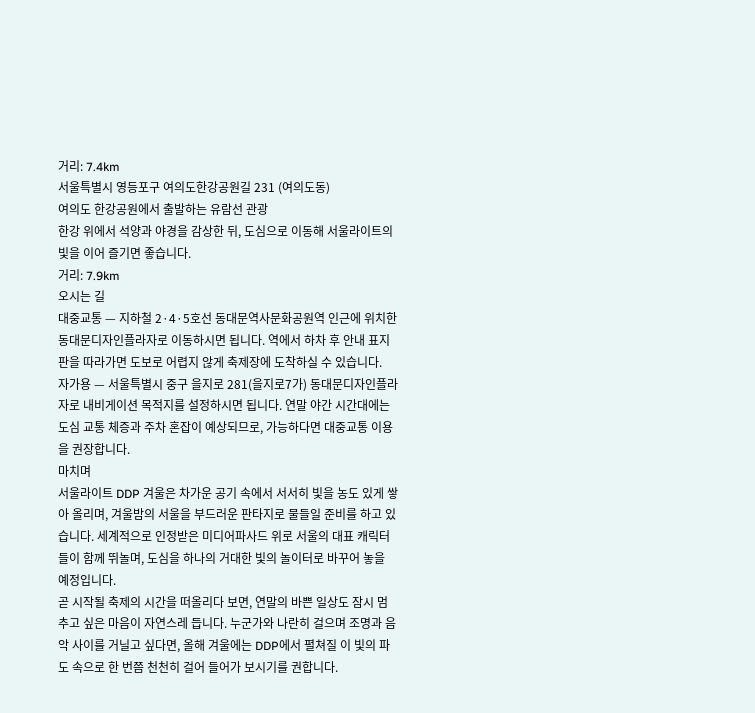거리: 7.4km
서울특별시 영등포구 여의도한강공원길 231 (여의도동)
여의도 한강공원에서 출발하는 유람선 관광
한강 위에서 석양과 야경을 감상한 뒤, 도심으로 이동해 서울라이트의 빛을 이어 즐기면 좋습니다.
거리: 7.9km
오시는 길
대중교통 — 지하철 2·4·5호선 동대문역사문화공원역 인근에 위치한 동대문디자인플라자로 이동하시면 됩니다. 역에서 하차 후 안내 표지판을 따라가면 도보로 어렵지 않게 축제장에 도착하실 수 있습니다.
자가용 — 서울특별시 중구 을지로 281(을지로7가) 동대문디자인플라자로 내비게이션 목적지를 설정하시면 됩니다. 연말 야간 시간대에는 도심 교통 체증과 주차 혼잡이 예상되므로, 가능하다면 대중교통 이용을 권장합니다.
마치며
서울라이트 DDP 겨울은 차가운 공기 속에서 서서히 빛을 농도 있게 쌓아 올리며, 겨울밤의 서울을 부드러운 판타지로 물들일 준비를 하고 있습니다. 세계적으로 인정받은 미디어파사드 위로 서울의 대표 캐릭터들이 함께 뛰놀며, 도심을 하나의 거대한 빛의 놀이터로 바꾸어 놓을 예정입니다.
곧 시작될 축제의 시간을 떠올리다 보면, 연말의 바쁜 일상도 잠시 멈추고 싶은 마음이 자연스레 듭니다. 누군가와 나란히 걸으며 조명과 음악 사이를 거닐고 싶다면, 올해 겨울에는 DDP에서 펼쳐질 이 빛의 파도 속으로 한 번쯤 천천히 걸어 들어가 보시기를 권합니다.